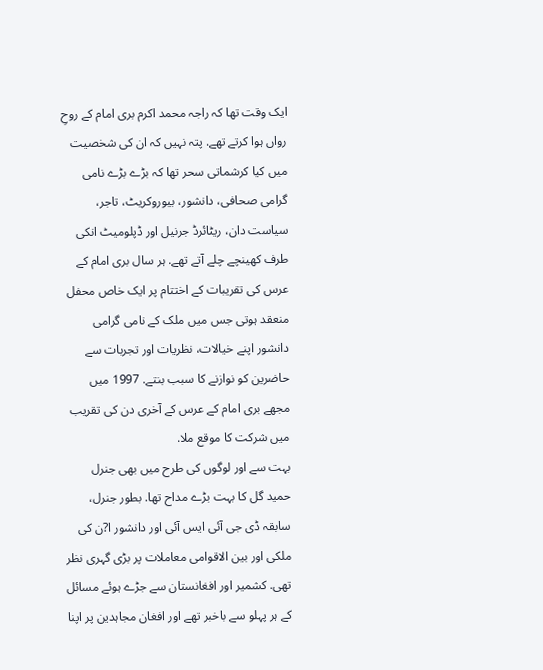ایک وقت تھا کہ راجہ محمد اکرم بری امام کے روحِ رواں ہوا کرتے تھے. پتہ نہیں کہ ان کی شخصیت میں کیا کرشماتی سحر تھا کہ بڑے بڑے نامی گرامی صحافی، دانشور، بیوروکریٹ، تاجر، سیاست دان، ریٹائرڈ جرنیل اور ڈپلومیٹ انکی طرف کھینچے چلے آتے تھے. ہر سال بری امام کے عرس کی تقریبات کے اختتام پر ایک خاص محفل منعقد ہوتی جس میں ملک کے نامی گرامی دانشور اپنے خیالات، نظریات اور تجربات سے حاضرین کو نوازنے کا سبب بنتے. 1997 میں مجھے بری امام کے عرس کے آخری دن کی تقریب میں شرکت کا موقع ملا.
بہت سے اور لوگوں کی طرح میں بھی جنرل حمید گل کا بہت بڑے مداح تھا. بطور جنرل، سابقہ ڈی جی آئی ایس آئی اور دانشور ا?ن کی ملکی اور بین الاقوامی معاملات پر بڑی گہری نظر تھی. کشمیر اور افغانستان سے جڑے ہوئے مسائل کے ہر پہلو سے باخبر تھے اور افغان مجاہدین پر اپنا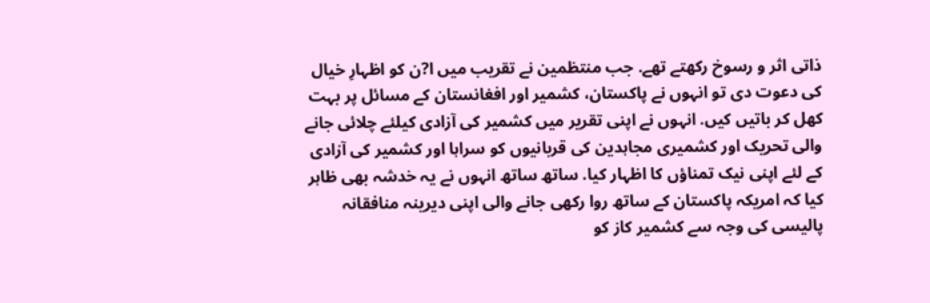ذاتی اثر و رسوخ رکھتے تھے. جب منتظمین نے تقریب میں ا?ن کو اظہارِ خیال کی دعوت دی تو انہوں نے پاکستان، کشمیر اور افغانستان کے مسائل پر بہت کھل کر باتیں کیں. انہوں نے اپنی تقریر میں کشمیر کی آزادی کیلئے چلائی جانے والی تحریک اور کشمیری مجاہدین کی قربانیوں کو سراہا اور کشمیر کی آزادی کے لئے اپنی نیک تمناؤں کا اظہار کیا. ساتھ ساتھ انہوں نے یہ خدشہ بھی ظاہر کیا کہ امریکہ پاکستان کے ساتھ روا رکھی جانے والی اپنی دیرینہ منافقانہ پالیسی کی وجہ سے کشمیر کاز کو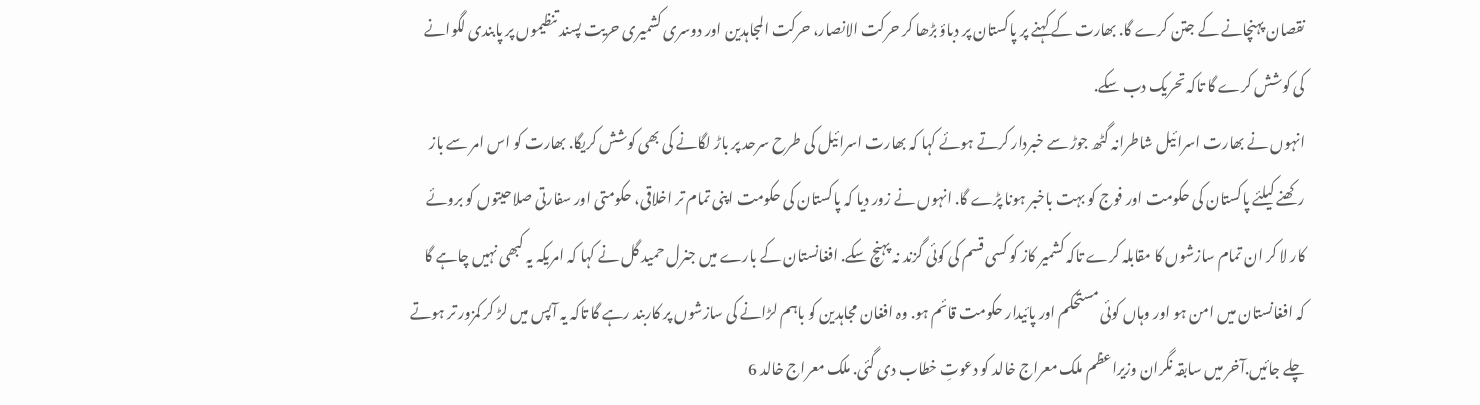نقصان پہنچانے کے جتن کرے گا. بھارت کے کہنے پر پاکستان پر دباؤ بڑھا کر حرکت الانصار، حرکت المجاہدین اور دوسری کشمیری حریت پسند تنظیموں پر پابندی لگوانے کی کوشش کرے گا تاکہ تحریک دب سکے.
انہوں نے بھارت اسرائیل شاطرانہ گٹھ جوڑ سے خبردار کرتے ہوئے کہا کہ بھارت اسرائیل کی طرح سرحد پر باڑ لگانے کی بھی کوشش کریگا. بھارت کو اس امر سے باز رکھنے کیلئے پاکستان کی حکومت اور فوج کو بہت باخبر ہونا پڑے گا. انہوں نے زور دیا کہ پاکستان کی حکومت اپنی تمام تر اخلاقی، حکومتی اور سفارتی صلاحیتوں کو بروئے کار لا کر ان تمام سازشوں کا مقابلہ کرے تاکہ کشمیر کاز کو کسی قسم کی کوئی گزند نہ پہنچ سکے. افغانستان کے بارے میں جنرل حمید گل نے کہا کہ امریکہ یہ کبھی نہیں چاہے گا کہ افغانستان میں امن ہو اور وہاں کوئی مستحکم اور پائیدار حکومت قائم ہو. وہ افغان مجاہدین کو باہم لڑانے کی سازشوں پر کاربند رہے گا تاکہ یہ آپس میں لڑ کر کمزور تر ہوتے چلے جائیں.آخر میں سابقہ نگران وزیراعظم ملک معراج خالد کو دعوتِ خطاب دی گئی. ملک معراج خالد 6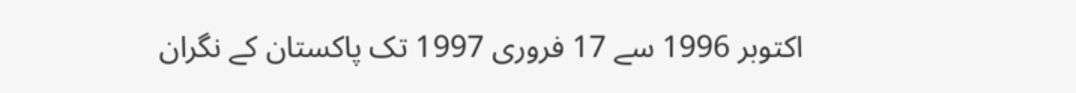اکتوبر 1996 سے 17 فروری 1997 تک پاکستان کے نگران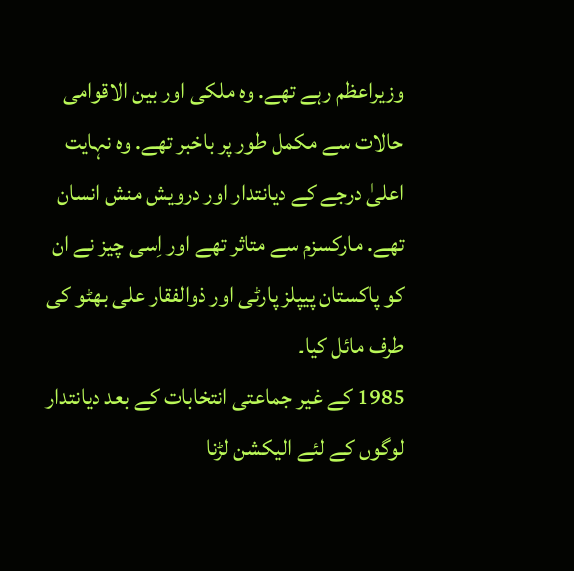وزیراعظم رہے تھے. وہ ملکی اور بین الاقوامی حالات سے مکمل طور پر باخبر تھے. وہ نہایت اعلیٰ درجے کے دیانتدار اور درویش منش انسان تھے. مارکسزم سے متاثر تھے اور اِسی چیز نے ان کو پاکستان پیپلز پارٹی اور ذوالفقار علی بھٹو کی طرف مائل کیا۔
1985 کے غیر جماعتی انتخابات کے بعد دیانتدار لوگوں کے لئے الیکشن لڑنا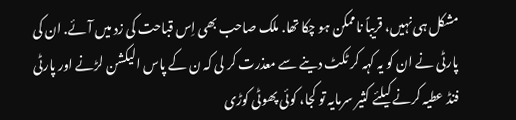مشکل ہی نہیں، قریباً ناممکن ہو چکا تھا. ملک صاحب بھی اِس قباحت کی زد میں آئے. ان کی پارٹی نے ان کو یہ کہہ کر ٹکٹ دینے سے معذرت کر لی کہ ن کے پاس الیکشن لڑنے اور پارٹی فنڈ عطیہ کرنے کیلئے کثیر سرمایہ تو کجا، کوئی پھوٹی کوڑی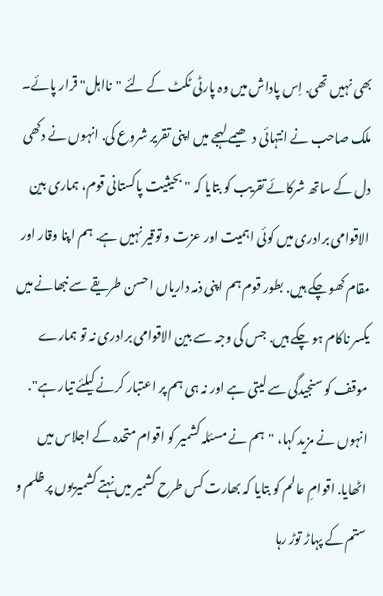بھی نہیں تھی. اِس پاداش میں وہ پارٹی ٹکٹ کے لئے "نااہل" قرار پائے۔
ملک صاحب نے انتہائی دھیمے لہجے میں اپنی تقریر شروع کی. انہوں نے دکھی دل کے ساتھ شرکائے تقریب کو بتایا کہ "بحیثیت پاکستانی قوم، ہماری بین الاقوامی برادری میں کوئی اہمیت اور عزت و توقیر نہیں ہے. ہم اپنا وقار اور مقام کھو چکے ہیں. بطور قوم ہم اپنی ذمہ داریاں احسن طریقے سے نبھانے میں یکسر ناکام ہو چکے ہیں. جس کی وجہ سے بین الاقوامی برادری نہ تو ہمارے موقف کو سنجیدگی سے لیتی ہے اور نہ ہی ہم پر اعتبار کرنے کیلئے تیار ہے". انہوں نے مزید کہا، "ہم نے مسئلہ کشمیر کو اقوام متحدہ کے اجلاس میں اٹھایا. اقوامِ عالم کو بتایا کہ بھارت کس طرح کشمیر میں نہتے کشمیریوں پر ظلم و ستم کے پہاڑ توڑ رہا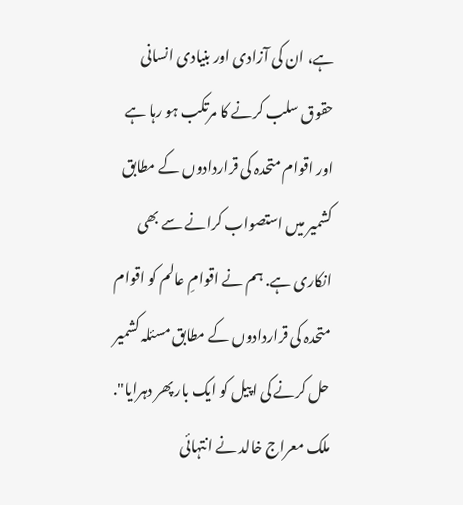ہے، ان کی آزادی اور بنیادی انسانی حقوق سلب کرنے کا مرتکب ہو رہا ہے اور اقوام متحدہ کی قراردادوں کے مطابق کشمیر میں استصواب کرانے سے بھی انکاری ہے. ہم نے اقوامِ عالم کو اقوام متحدہ کی قراردادوں کے مطابق مسئلہ کشمیر حل کرنے کی اپیل کو ایک بار پھر دہرایا".
ملک معراج خالد نے انتہائی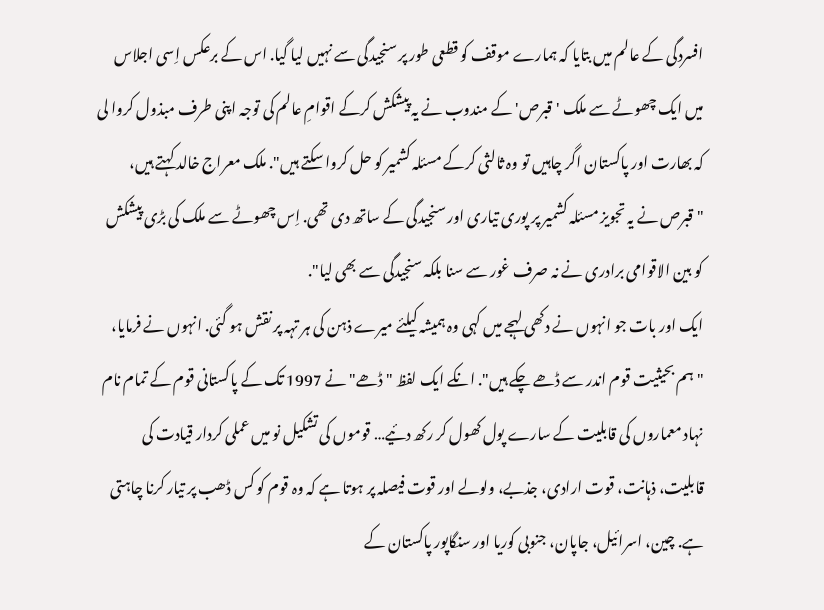افسردگی کے عالم میں بتایا کہ ہمارے موقف کو قطعی طور پر سنجیدگی سے نہیں لیا گیا. اس کے برعکس اِسی اجلاس میں ایک چھوٹے سے ملک 'قبرص' کے مندوب نے یہ پیشکش کرکے اقوامِ عالم کی توجہ اپنی طرف مبذول کروا لی کہ بھارت اور پاکستان اگر چاہیں تو وہ ثالثی کرکے مسئلہ کشمیر کو حل کروا سکتے ہیں". ملک معراج خالد کہتے ہیں، "قبرص نے یہ تجویز مسئلہ کشمیر پر پوری تیاری اور سنجیدگی کے ساتھ دی تھی. اِس چھوٹے سے ملک کی بڑی پیشکش کو بین الاقوامی برادری نے نہ صرف غور سے سنا بلکہ سنجیدگی سے بھی لیا".
ایک اور بات جو انہوں نے دکھی لہجے میں کہی وہ ہمیشہ کیلئے میرے ذہن کی ہر تہہ پر نقش ہو گئی. انہوں نے فرمایا، "ہم بحیثیت قوم اندر سے ڈھے چکے ہیں". انکے ایک لفظ "ڈھے" نے 1997 تک کے پاکستانی قوم کے تمام نام نہاد معماروں کی قابلیت کے سارے پول کھول کر رکھ دئیے… قوموں کی تشکیل نو میں عملی کردار قیادت کی قابلیت، ذہانت، قوت ارادی، جذبے، ولولے اور قوت فیصلہ پر ہوتا ہے کہ وہ قوم کو کس ڈھب پر تیار کرنا چاہتی ہے. چین، اسرائیل، جاپان، جنوبی کوریا اور سنگاپور پاکستان کے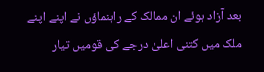بعد آزاد ہوئے ان ممالک کے راہنماؤں نے اپنے اپنے ملک میں کتنی اعلیٰ درجے کی قومیں تیار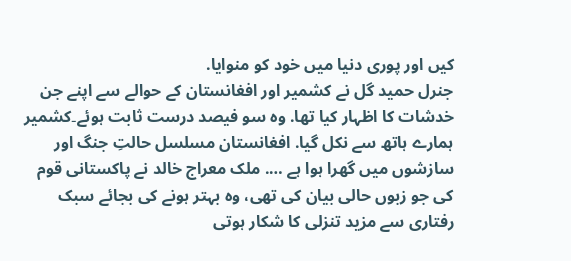کیں اور پوری دنیا میں خود کو منوایا.
جنرل حمید گل نے کشمیر اور افغانستان کے حوالے سے اپنے جن خدشات کا اظہار کیا تھا. وہ سو فیصد درست ثابت ہوئے۔کشمیر ہمارے ہاتھ سے نکل گیا. افغانستان مسلسل حالتِ جنگ اور سازشوں میں گھرا ہوا ہے …. ملک معراج خالد نے پاکستانی قوم کی جو زبوں حالی بیان کی تھی، وہ بہتر ہونے کی بجائے سبک رفتاری سے مزید تنزلی کا شکار ہوتی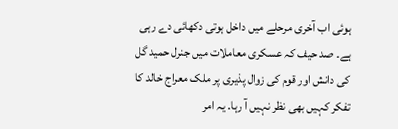ہوئی اب آخری مرحلے میں داخل ہوتی دکھائی دے رہی ہے۔ صد حیف کہ عسکری معاملات میں جنرل حمید گل کی دانش اور قوم کی زوال پذیری پر ملک معراج خالد کا تفکر کہیں بھی نظر نہیں آ رہا. یہ امر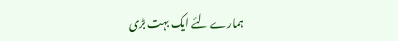ہمارے لئے ایک بہت بڑی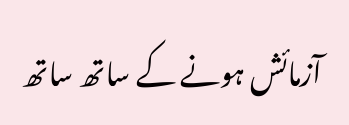آزمائش ہونے کے ساتھ ساتھ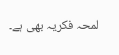لمحہ فکریہ بھی ہے۔